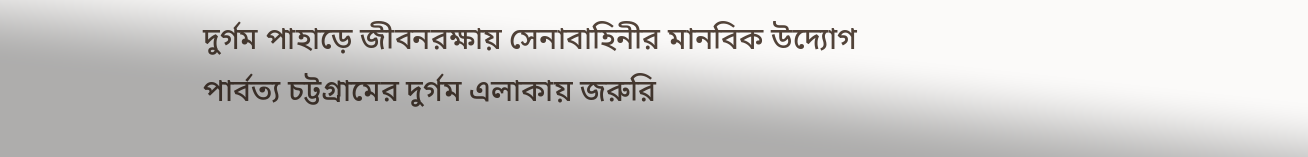দুর্গম পাহাড়ে জীবনরক্ষায় সেনাবাহিনীর মানবিক উদ্যোগ
পার্বত্য চট্টগ্রামের দুর্গম এলাকায় জরুরি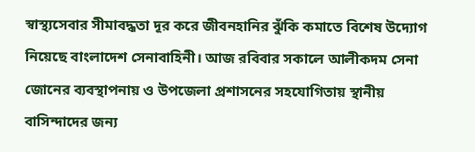স্বাস্থ্যসেবার সীমাবদ্ধতা দূর করে জীবনহানির ঝুঁকি কমাতে বিশেষ উদ্যোগ নিয়েছে বাংলাদেশ সেনাবাহিনী। আজ রবিবার সকালে আলীকদম সেনা জোনের ব্যবস্থাপনায় ও উপজেলা প্রশাসনের সহযোগিতায় স্থানীয় বাসিন্দাদের জন্য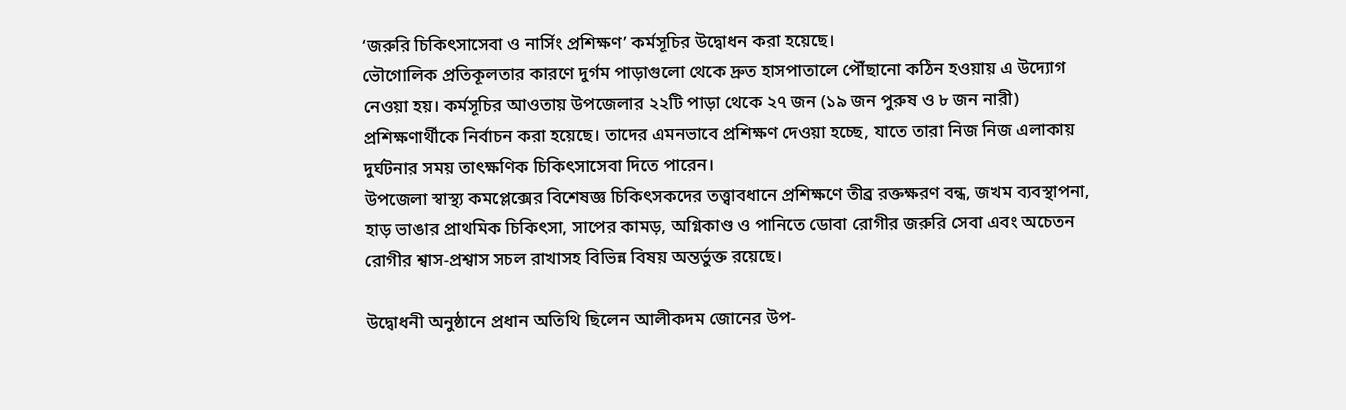‘জরুরি চিকিৎসাসেবা ও নার্সিং প্রশিক্ষণ’ কর্মসূচির উদ্বোধন করা হয়েছে।
ভৌগোলিক প্রতিকূলতার কারণে দুর্গম পাড়াগুলো থেকে দ্রুত হাসপাতালে পৌঁছানো কঠিন হওয়ায় এ উদ্যোগ নেওয়া হয়। কর্মসূচির আওতায় উপজেলার ২২টি পাড়া থেকে ২৭ জন (১৯ জন পুরুষ ও ৮ জন নারী) প্রশিক্ষণার্থীকে নির্বাচন করা হয়েছে। তাদের এমনভাবে প্রশিক্ষণ দেওয়া হচ্ছে, যাতে তারা নিজ নিজ এলাকায় দুর্ঘটনার সময় তাৎক্ষণিক চিকিৎসাসেবা দিতে পারেন।
উপজেলা স্বাস্থ্য কমপ্লেক্সের বিশেষজ্ঞ চিকিৎসকদের তত্ত্বাবধানে প্রশিক্ষণে তীব্র রক্তক্ষরণ বন্ধ, জখম ব্যবস্থাপনা, হাড় ভাঙার প্রাথমিক চিকিৎসা, সাপের কামড়, অগ্নিকাণ্ড ও পানিতে ডোবা রোগীর জরুরি সেবা এবং অচেতন রোগীর শ্বাস-প্রশ্বাস সচল রাখাসহ বিভিন্ন বিষয় অন্তর্ভুক্ত রয়েছে।

উদ্বোধনী অনুষ্ঠানে প্রধান অতিথি ছিলেন আলীকদম জোনের উপ-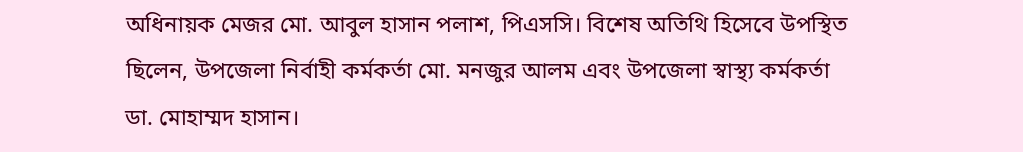অধিনায়ক মেজর মো. আবুল হাসান পলাশ, পিএসসি। বিশেষ অতিথি হিসেবে উপস্থিত ছিলেন, উপজেলা নির্বাহী কর্মকর্তা মো. মনজুর আলম এবং উপজেলা স্বাস্থ্য কর্মকর্তা ডা. মোহাম্মদ হাসান।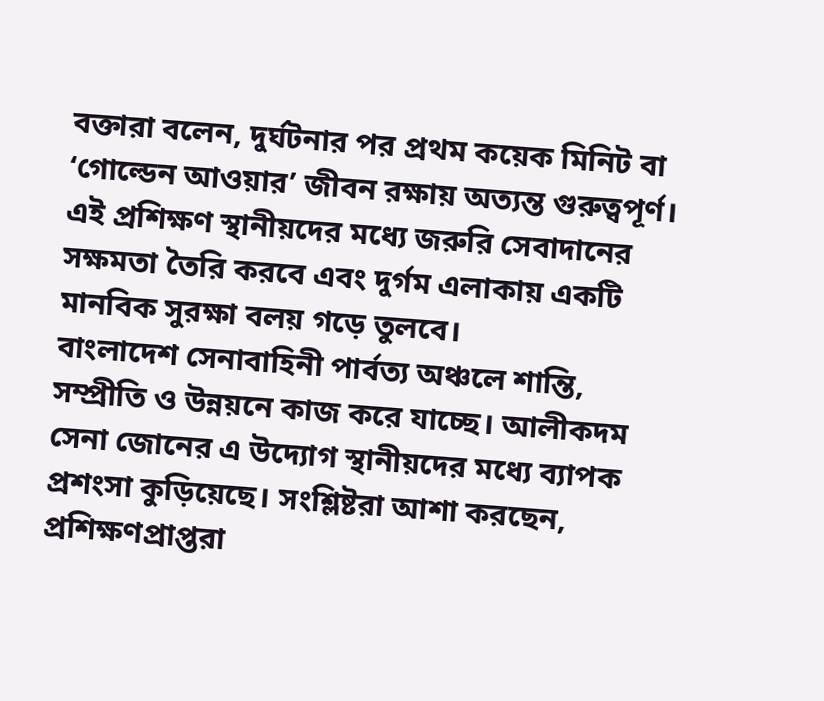বক্তারা বলেন, দুর্ঘটনার পর প্রথম কয়েক মিনিট বা ‘গোল্ডেন আওয়ার’ জীবন রক্ষায় অত্যন্ত গুরুত্বপূর্ণ। এই প্রশিক্ষণ স্থানীয়দের মধ্যে জরুরি সেবাদানের সক্ষমতা তৈরি করবে এবং দুর্গম এলাকায় একটি মানবিক সুরক্ষা বলয় গড়ে তুলবে।
বাংলাদেশ সেনাবাহিনী পার্বত্য অঞ্চলে শান্তি, সম্প্রীতি ও উন্নয়নে কাজ করে যাচ্ছে। আলীকদম সেনা জোনের এ উদ্যোগ স্থানীয়দের মধ্যে ব্যাপক প্রশংসা কুড়িয়েছে। সংশ্লিষ্টরা আশা করছেন, প্রশিক্ষণপ্রাপ্তরা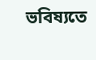ভবিষ্যতে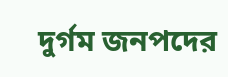দুর্গম জনপদের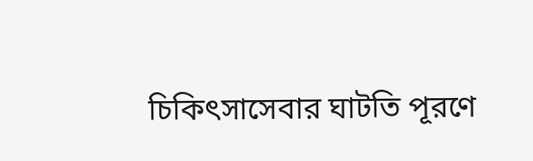চিকিৎসাসেবার ঘাটতি পূরণে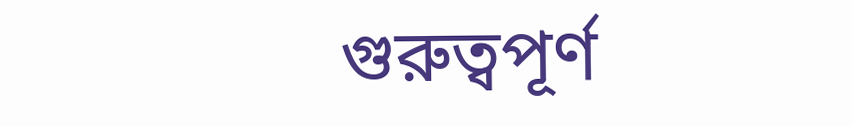গুরুত্বপূর্ণ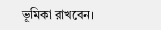ভূমিকা রাখবেন।